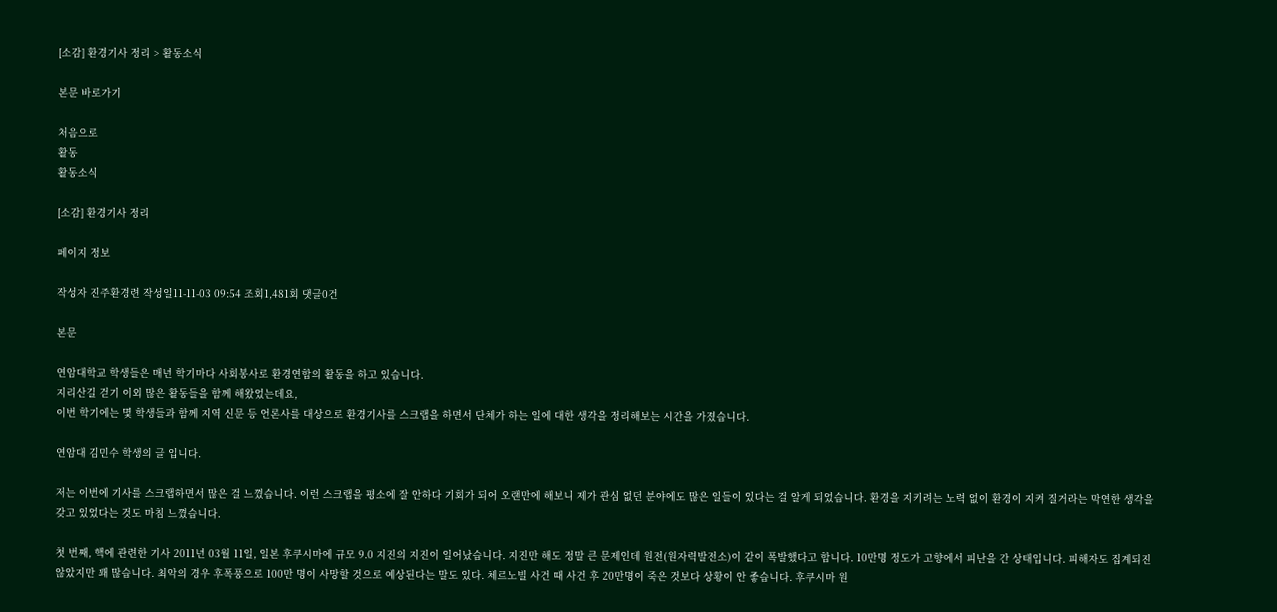[소감] 환경기사 정리 > 활동소식

본문 바로가기

처음으로
활동
활동소식

[소감] 환경기사 정리

페이지 정보

작성자 진주환경련 작성일11-11-03 09:54 조회1,481회 댓글0건

본문

연암대학교 학생들은 매년 학기마다 사회봉사로 환경연합의 활동을 하고 있습니다.
지리산길 걷기 이외 많은 활동들을 함께 해왔었는데요,
이번 학기에는 몇 학생들과 함께 지역 신문 등 언론사를 대상으로 환경기사를 스크랩을 하면서 단체가 하는 일에 대한 생각을 정리해보는 시간을 가졌습니다.

연암대 김민수 학생의 글 입니다.

저는 이번에 기사를 스크랩하면서 많은 걸 느꼈습니다. 이런 스크랩을 평소에 잘 안하다 기회가 되어 오랜만에 해보니 제가 관심 없던 분야에도 많은 일들이 있다는 걸 알게 되었습니다. 환경을 지키려는 노력 없이 환경이 지켜 질거라는 막연한 생각을 갖고 있었다는 것도 마침 느꼈습니다.

첫 번째, 핵에 관련한 기사 2011년 03월 11일, 일본 후쿠시마에 규모 9.0 지진의 지진이 일어났습니다. 지진만 해도 정말 큰 문제인데 원전(원자력발전소)이 같이 폭발했다고 합니다. 10만명 정도가 고향에서 피난을 간 상태입니다. 피해자도 집계되진 않았지만 꽤 많습니다. 최악의 경우 후폭풍으로 100만 명이 사망할 것으로 예상된다는 말도 있다. 체르노빌 사건 때 사건 후 20만명이 죽은 것보다 상황이 안 좋습니다. 후쿠시마 원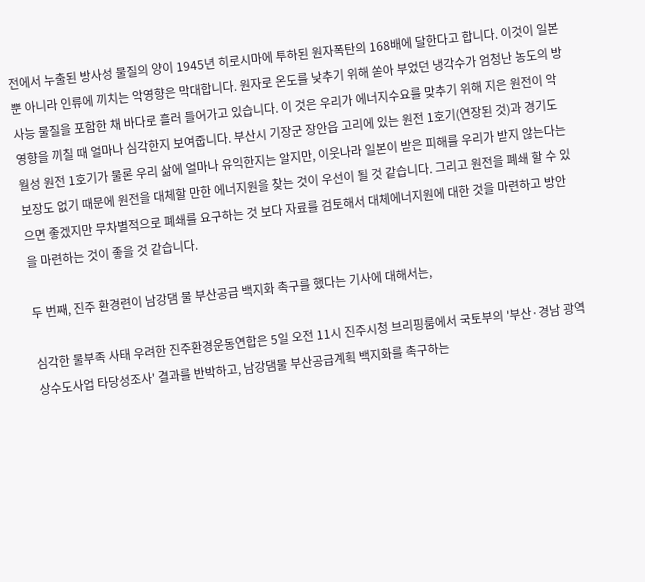전에서 누출된 방사성 물질의 양이 1945년 히로시마에 투하된 원자폭탄의 168배에 달한다고 합니다. 이것이 일본뿐 아니라 인류에 끼치는 악영향은 막대합니다. 원자로 온도를 낮추기 위해 쏟아 부었던 냉각수가 엄청난 농도의 방사능 물질을 포함한 채 바다로 흘러 들어가고 있습니다. 이 것은 우리가 에너지수요를 맞추기 위해 지은 원전이 악영향을 끼칠 때 얼마나 심각한지 보여줍니다. 부산시 기장군 장안읍 고리에 있는 원전 1호기(연장된 것)과 경기도 월성 원전 1호기가 물론 우리 삶에 얼마나 유익한지는 알지만, 이웃나라 일본이 받은 피해를 우리가 받지 않는다는 보장도 없기 때문에 원전을 대체할 만한 에너지원을 찾는 것이 우선이 될 것 같습니다. 그리고 원전을 폐쇄 할 수 있으면 좋겠지만 무차별적으로 폐쇄를 요구하는 것 보다 자료를 검토해서 대체에너지원에 대한 것을 마련하고 방안을 마련하는 것이 좋을 것 같습니다.

두 번째, 진주 환경련이 남강댐 물 부산공급 백지화 촉구를 했다는 기사에 대해서는,

심각한 물부족 사태 우려한 진주환경운동연합은 5일 오전 11시 진주시청 브리핑룸에서 국토부의 '부산·경남 광역상수도사업 타당성조사' 결과를 반박하고, 남강댐물 부산공급계획 백지화를 촉구하는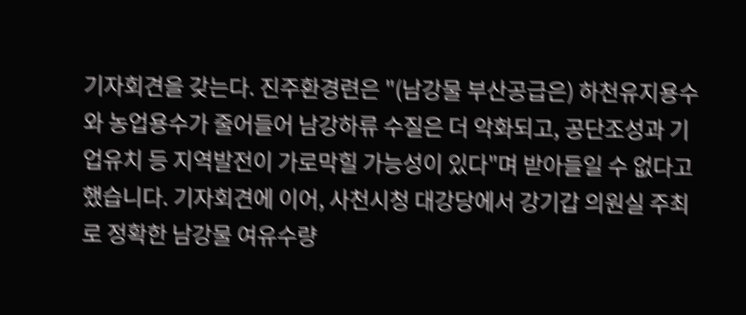기자회견을 갖는다. 진주환경련은 "(남강물 부산공급은) 하천유지용수와 농업용수가 줄어들어 남강하류 수질은 더 악화되고, 공단조성과 기업유치 등 지역발전이 가로막힐 가능성이 있다"며 받아들일 수 없다고 했습니다. 기자회견에 이어, 사천시청 대강당에서 강기갑 의원실 주최로 정확한 남강물 여유수량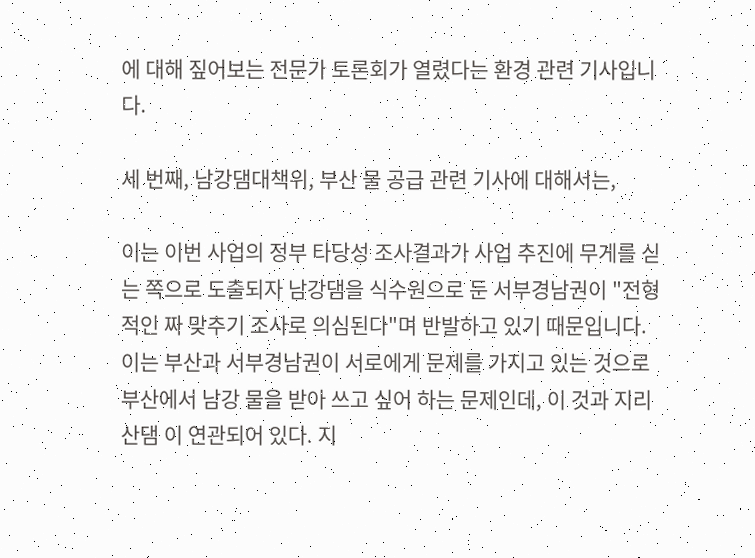에 대해 짚어보는 전문가 토론회가 열렸다는 환경 관련 기사입니다.

세 번째, 남강댐대책위, 부산 물 공급 관련 기사에 대해서는,

이는 이번 사업의 정부 타당성 조사결과가 사업 추진에 무게를 싣는 쪽으로 도출되자 남강댐을 식수원으로 둔 서부경남권이 "전형적인 짜 맞추기 조사로 의심된다"며 반발하고 있기 때문입니다. 이는 부산과 서부경남권이 서로에게 문제를 가지고 있는 것으로 부산에서 남강 물을 받아 쓰고 싶어 하는 문제인데, 이 것과 지리산댐 이 연관되어 있다. 지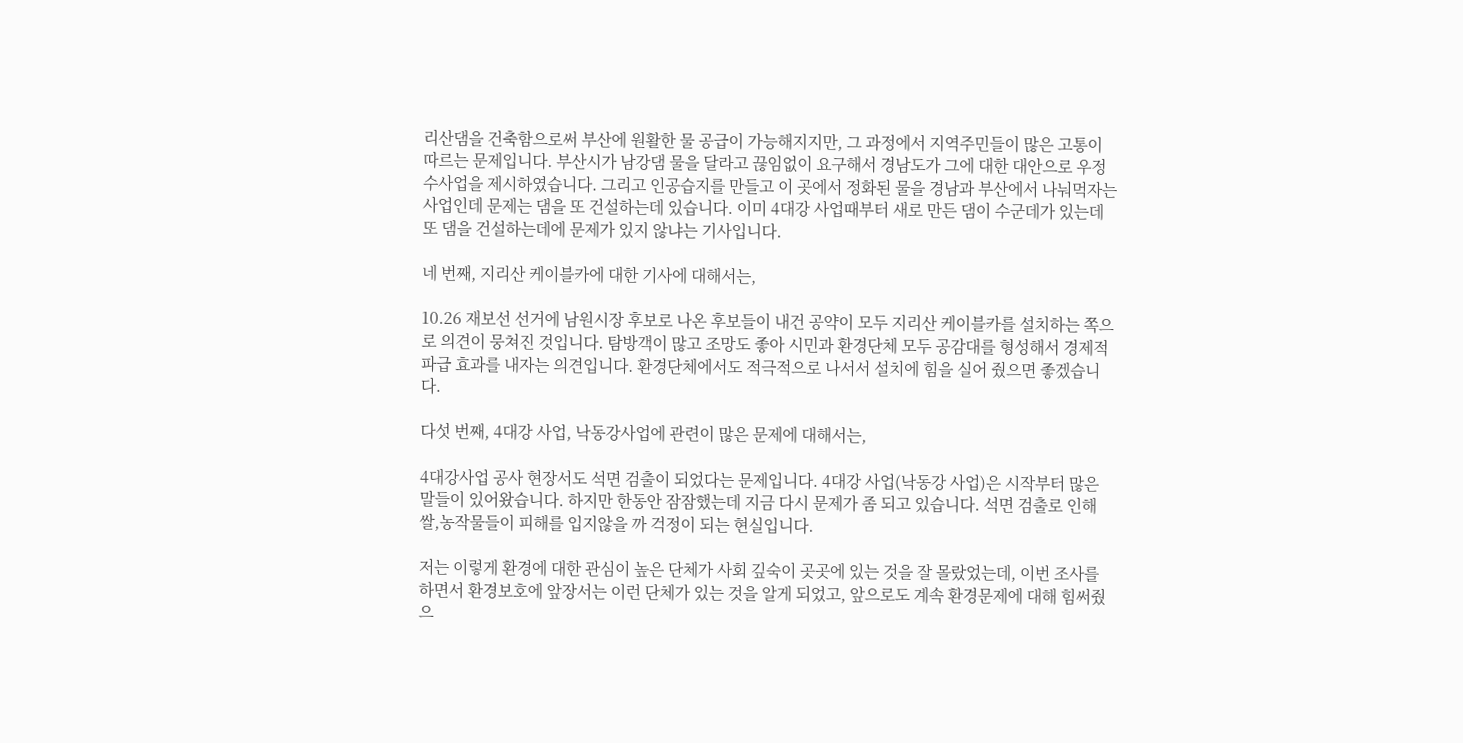리산댐을 건축함으로써 부산에 원활한 물 공급이 가능해지지만, 그 과정에서 지역주민들이 많은 고통이 따르는 문제입니다. 부산시가 남강댐 물을 달라고 끊임없이 요구해서 경남도가 그에 대한 대안으로 우정수사업을 제시하였습니다. 그리고 인공습지를 만들고 이 곳에서 정화된 물을 경남과 부산에서 나눠먹자는 사업인데 문제는 댐을 또 건설하는데 있습니다. 이미 4대강 사업때부터 새로 만든 댐이 수군데가 있는데 또 댐을 건설하는데에 문제가 있지 않냐는 기사입니다.

네 번째, 지리산 케이블카에 대한 기사에 대해서는,

10.26 재보선 선거에 남원시장 후보로 나온 후보들이 내건 공약이 모두 지리산 케이블카를 설치하는 쪽으로 의견이 뭉쳐진 것입니다. 탐방객이 많고 조망도 좋아 시민과 환경단체 모두 공감대를 형성해서 경제적 파급 효과를 내자는 의견입니다. 환경단체에서도 적극적으로 나서서 설치에 힘을 실어 줬으면 좋겠습니다.

다섯 번째, 4대강 사업, 낙동강사업에 관련이 많은 문제에 대해서는,

4대강사업 공사 현장서도 석면 검출이 되었다는 문제입니다. 4대강 사업(낙동강 사업)은 시작부터 많은 말들이 있어왔습니다. 하지만 한동안 잠잠했는데 지금 다시 문제가 좀 되고 있습니다. 석면 검출로 인해 쌀,농작물들이 피해를 입지않을 까 걱정이 되는 현실입니다.

저는 이렇게 환경에 대한 관심이 높은 단체가 사회 깊숙이 곳곳에 있는 것을 잘 몰랐었는데, 이번 조사를 하면서 환경보호에 앞장서는 이런 단체가 있는 것을 알게 되었고, 앞으로도 계속 환경문제에 대해 힘써줬으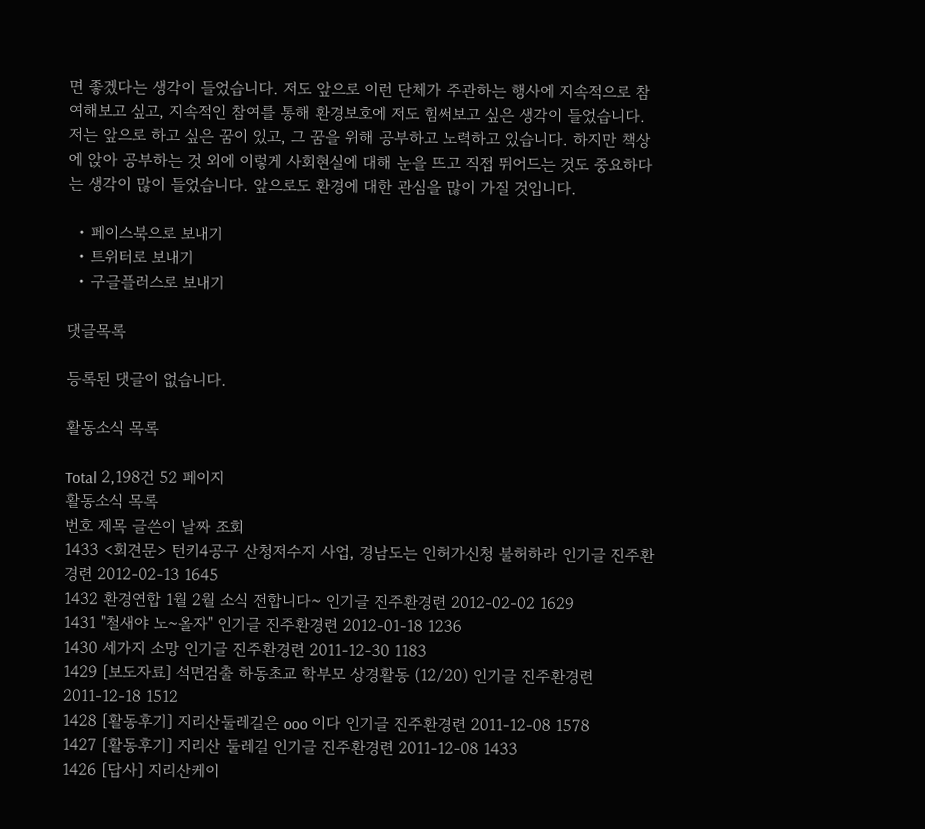면 좋겠다는 생각이 들었습니다. 저도 앞으로 이런 단체가 주관하는 행사에 지속적으로 참여해보고 싶고, 지속적인 참여를 통해 환경보호에 저도 힘써보고 싶은 생각이 들었습니다. 저는 앞으로 하고 싶은 꿈이 있고, 그 꿈을 위해 공부하고 노력하고 있습니다. 하지만 책상에 앉아 공부하는 것 외에 이렇게 사회현실에 대해 눈을 뜨고 직접 뛰어드는 것도 중요하다는 생각이 많이 들었습니다. 앞으로도 환경에 대한 관심을 많이 가질 것입니다.

  • 페이스북으로 보내기
  • 트위터로 보내기
  • 구글플러스로 보내기

댓글목록

등록된 댓글이 없습니다.

활동소식 목록

Total 2,198건 52 페이지
활동소식 목록
번호 제목 글쓴이 날짜 조회
1433 <회견문> 턴키4공구 산청저수지 사업, 경남도는 인허가신청 불허하라 인기글 진주환경련 2012-02-13 1645
1432 환경연합 1월 2월 소식 전합니다~ 인기글 진주환경련 2012-02-02 1629
1431 "철새야 노~올자" 인기글 진주환경련 2012-01-18 1236
1430 세가지 소망 인기글 진주환경련 2011-12-30 1183
1429 [보도자료] 석면검출 하동초교 학부모 상경활동 (12/20) 인기글 진주환경련 2011-12-18 1512
1428 [활동후기] 지리산둘레길은 ooo 이다 인기글 진주환경련 2011-12-08 1578
1427 [활동후기] 지리산 둘레길 인기글 진주환경련 2011-12-08 1433
1426 [답사] 지리산케이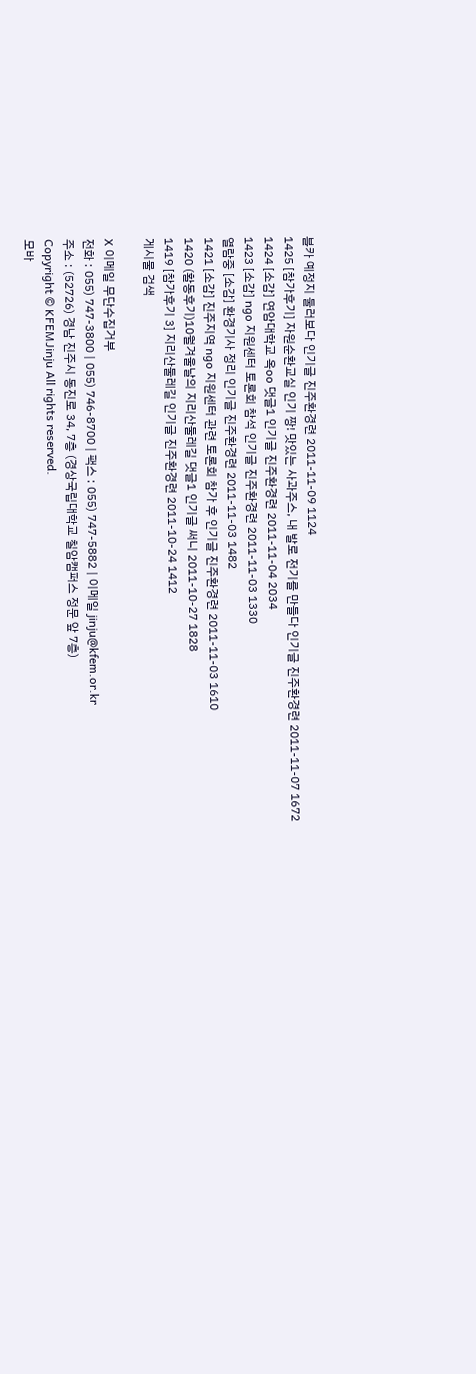블카 예정지 둘러보다 인기글 진주환경련 2011-11-09 1124
1425 [참가후기] 자원순환교실 인기 짱! 맛있는 사과주스, 내 발로 전기를 만들다 인기글 진주환경련 2011-11-07 1672
1424 [소감] 연암대학교 옥oo 댓글1 인기글 진주환경련 2011-11-04 2034
1423 [소감] ngo 지원센터 토론회 참석 인기글 진주환경련 2011-11-03 1330
열람중 [소감] 환경기사 정리 인기글 진주환경련 2011-11-03 1482
1421 [소감] 진주지역 ngo 지원센터 관련 토론회 참가 후 인기글 진주환경련 2011-11-03 1610
1420 (활동후기)10월겨울날의 지리산둘레길 댓글1 인기글 써니 2011-10-27 1828
1419 [참가후기 3] 지리산둘레길 인기글 진주환경련 2011-10-24 1412
게시물 검색

X 이메일 무단수집거부
전화 : 055) 747-3800 | 055) 746-8700 | 팩스 : 055) 747-5882 | 이메일 jinju@kfem.or.kr
주소 : (52726) 경남 진주시 동진로 34, 7층 (경상국립대학교 칠암캠퍼스 정문 앞 7층)
Copyright © KFEMJinju All rights reserved.
모바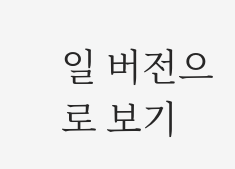일 버전으로 보기